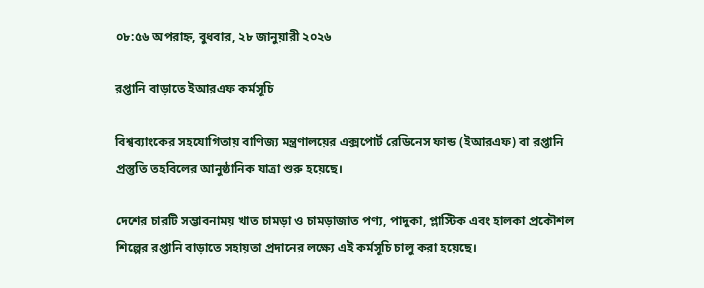০৮:৫৬ অপরাহ্ন, বুধবার, ২৮ জানুয়ারী ২০২৬

রপ্তানি বাড়াতে ইআরএফ কর্মসূচি

বিশ্বব্যাংকের সহযোগিতায় বাণিজ্য মন্ত্রণালয়ের এক্সপোর্ট রেডিনেস ফান্ড (ইআরএফ) বা রপ্তানি প্রস্তুতি তহবিলের আনুষ্ঠানিক যাত্রা শুরু হয়েছে।

দেশের চারটি সম্ভাবনাময় খাত চামড়া ও চামড়াজাত পণ্য, পাদুকা, প্লাস্টিক এবং হালকা প্রকৌশল শিল্পের রপ্তানি বাড়াতে সহায়তা প্রদানের লক্ষ্যে এই কর্মসূচি চালু করা হয়েছে।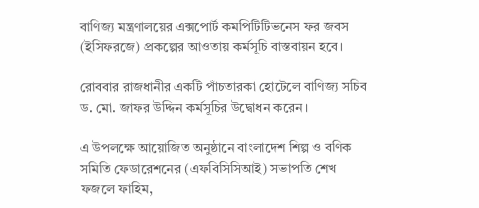বাণিজ্য মন্ত্রণালয়ের এক্সপোর্ট কমপিটিটিভনেস ফর জবস (ইসিফরজে) প্রকল্পের আওতায় কর্মসূচি বাস্তবায়ন হবে।

রোববার রাজধানীর একটি পাঁচতারকা হোটেলে বাণিজ্য সচিব ড. মো. জাফর উদ্দিন কর্মসূচির উদ্বোধন করেন।

এ উপলক্ষে আয়োজিত অনুষ্ঠানে বাংলাদেশ শিল্প ও বণিক সমিতি ফেডারেশনের (এফবিসিসিআই) সভাপতি শেখ ফজলে ফাহিম,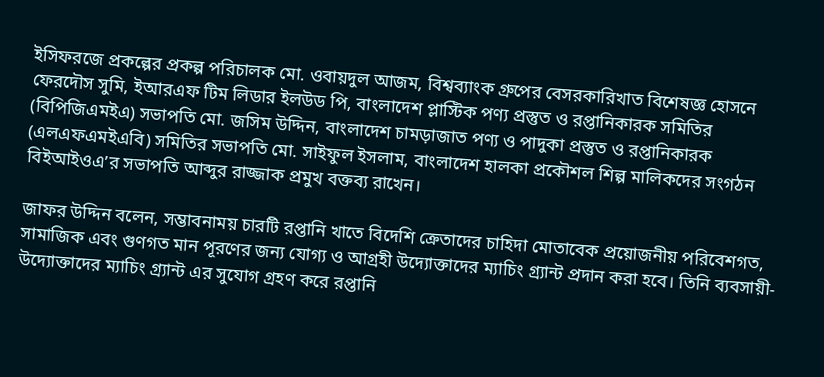ইসিফরজে প্রকল্পের প্রকল্প পরিচালক মো. ওবায়দুল আজম, বিশ্বব্যাংক গ্রুপের বেসরকারিখাত বিশেষজ্ঞ হোসনে ফেরদৌস সুমি, ইআরএফ টিম লিডার ইলউড পি, বাংলাদেশ প্লাস্টিক পণ্য প্রস্তুত ও রপ্তানিকারক সমিতির (বিপিজিএমইএ) সভাপতি মো. জসিম উদ্দিন, বাংলাদেশ চামড়াজাত পণ্য ও পাদুকা প্রস্তুত ও রপ্তানিকারক (এলএফএমইএবি) সমিতির সভাপতি মো. সাইফুল ইসলাম, বাংলাদেশ হালকা প্রকৌশল শিল্প মালিকদের সংগঠন বিইআইওএ’র সভাপতি আব্দুর রাজ্জাক প্রমুখ বক্তব্য রাখেন।

জাফর উদ্দিন বলেন, সম্ভাবনাময় চারটি রপ্তানি খাতে বিদেশি ক্রেতাদের চাহিদা মোতাবেক প্রয়োজনীয় পরিবেশগত, সামাজিক এবং গুণগত মান পূরণের জন্য যোগ্য ও আগ্রহী উদ্যোক্তাদের ম্যাচিং গ্র্যান্ট প্রদান করা হবে। তিনি ব্যবসায়ী-উদ্যোক্তাদের ম্যাচিং গ্র্যান্ট এর সুযোগ গ্রহণ করে রপ্তানি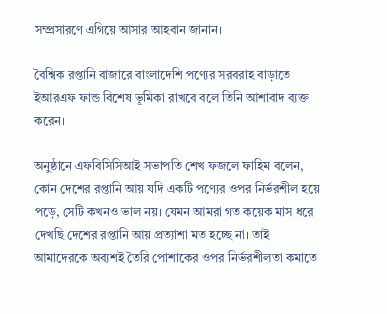সম্প্রসারণে এগিয়ে আসার আহবান জানান।

বৈশ্বিক রপ্তানি বাজারে বাংলাদেশি পণ্যের সরবরাহ বাড়াতে ইআরএফ ফান্ড বিশেষ ভূমিকা রাখবে বলে তিনি আশাবাদ ব্যক্ত করেন।

অনুষ্ঠানে এফবিসিসিআই সভাপতি শেখ ফজলে ফাহিম বলেন, কোন দেশের রপ্তানি আয় যদি একটি পণ্যের ওপর নির্ভরশীল হয়ে পড়ে, সেটি কখনও ভাল নয়। যেমন আমরা গত কয়েক মাস ধরে দেখছি দেশের রপ্তানি আয় প্রত্যাশা মত হচ্ছে না। তাই আমাদেরকে অব্যশই তৈরি পোশাকের ওপর নির্ভরশীলতা কমাতে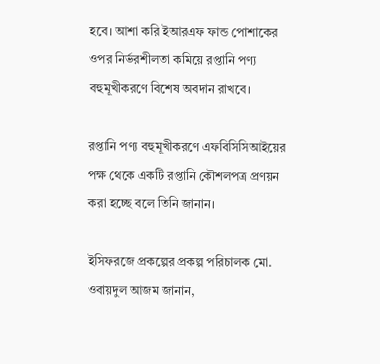হবে। আশা করি ইআরএফ ফান্ড পোশাকের ওপর নির্ভরশীলতা কমিয়ে রপ্তানি পণ্য বহুমূখীকরণে বিশেষ অবদান রাখবে।

রপ্তানি পণ্য বহুমূখীকরণে এফবিসিসিআইয়ের পক্ষ থেকে একটি রপ্তানি কৌশলপত্র প্রণয়ন করা হচ্ছে বলে তিনি জানান।

ইসিফরজে প্রকল্পের প্রকল্প পরিচালক মো. ওবায়দুল আজম জানান,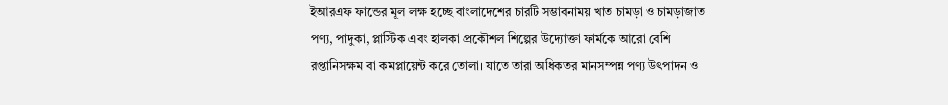ইআরএফ ফান্ডের মূল লক্ষ হচ্ছে বাংলাদেশের চারটি সম্ভাবনাময় খাত চামড়া ও চামড়াজাত পণ্য, পাদুকা, প্লাস্টিক এবং হালকা প্রকৌশল শিল্পের উদ্যোক্তা ফার্মকে আরো বেশি রপ্তানিসক্ষম বা কমপ্লায়েন্ট করে তোলা। যাতে তারা অধিকতর মানসম্পন্ন পণ্য উৎপাদন ও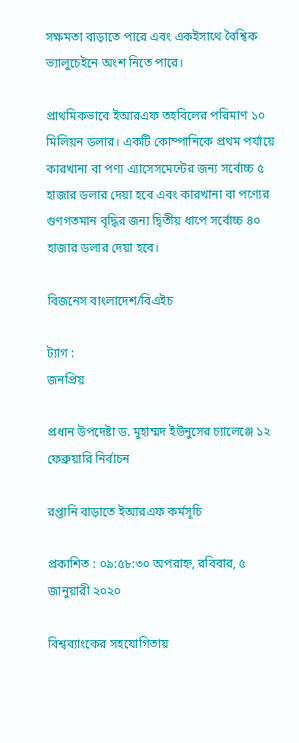সক্ষমতা বাড়াতে পারে এবং একইসাথে বৈশ্বিক ভ্যালুচেইনে অংশ নিতে পারে।

প্রাথমিকভাবে ইআরএফ তহবিলের পরিমাণ ১০ মিলিয়ন ডলার। একটি কোম্পানিকে প্রথম পর্যায়ে কারখানা বা পণ্য এ্যাসেসমেন্টের জন্য সর্বোচ্চ ৫ হাজার ডলার দেয়া হবে এবং কারখানা বা পণ্যের গুণগতমান বৃদ্ধির জন্য দ্বিতীয় ধাপে সর্বোচ্চ ৪০ হাজার ডলার দেয়া হবে।

বিজনেস বাংলাদেশ/বিএইচ

ট্যাগ :
জনপ্রিয়

প্রধান উপদেষ্টা ড. মুহাম্মদ ইউনুসের চ্যালেঞ্জে ১২ ফেব্রুয়ারি নির্বাচন

রপ্তানি বাড়াতে ইআরএফ কর্মসূচি

প্রকাশিত : ০৯:৫৮:৩০ অপরাহ্ন, রবিবার, ৫ জানুয়ারী ২০২০

বিশ্বব্যাংকের সহযোগিতায়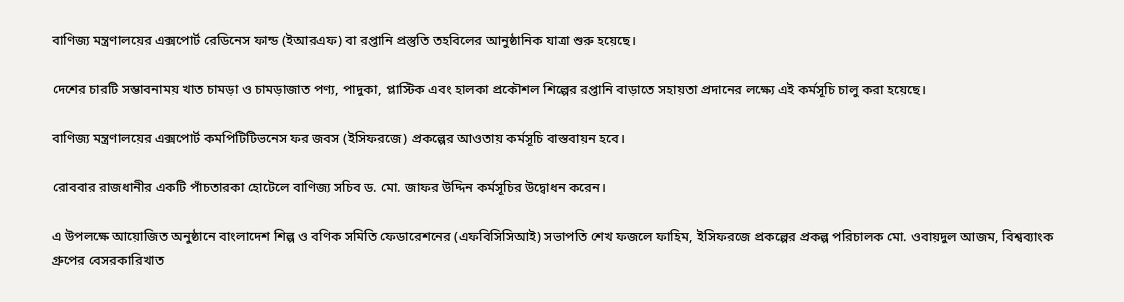বাণিজ্য মন্ত্রণালয়ের এক্সপোর্ট রেডিনেস ফান্ড (ইআরএফ) বা রপ্তানি প্রস্তুতি তহবিলের আনুষ্ঠানিক যাত্রা শুরু হয়েছে।

দেশের চারটি সম্ভাবনাময় খাত চামড়া ও চামড়াজাত পণ্য, পাদুকা, প্লাস্টিক এবং হালকা প্রকৌশল শিল্পের রপ্তানি বাড়াতে সহায়তা প্রদানের লক্ষ্যে এই কর্মসূচি চালু করা হয়েছে।

বাণিজ্য মন্ত্রণালয়ের এক্সপোর্ট কমপিটিটিভনেস ফর জবস (ইসিফরজে) প্রকল্পের আওতায় কর্মসূচি বাস্তবায়ন হবে।

রোববার রাজধানীর একটি পাঁচতারকা হোটেলে বাণিজ্য সচিব ড. মো. জাফর উদ্দিন কর্মসূচির উদ্বোধন করেন।

এ উপলক্ষে আয়োজিত অনুষ্ঠানে বাংলাদেশ শিল্প ও বণিক সমিতি ফেডারেশনের (এফবিসিসিআই) সভাপতি শেখ ফজলে ফাহিম, ইসিফরজে প্রকল্পের প্রকল্প পরিচালক মো. ওবায়দুল আজম, বিশ্বব্যাংক গ্রুপের বেসরকারিখাত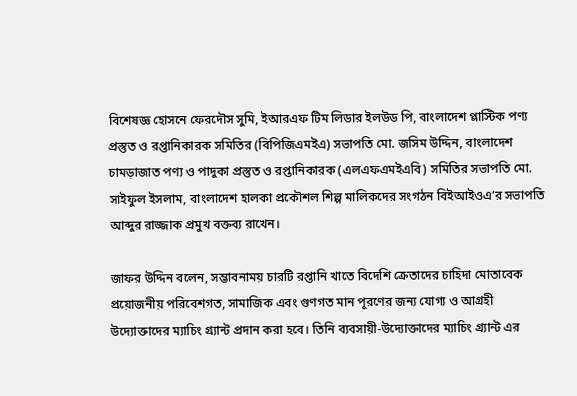বিশেষজ্ঞ হোসনে ফেরদৌস সুমি, ইআরএফ টিম লিডার ইলউড পি, বাংলাদেশ প্লাস্টিক পণ্য প্রস্তুত ও রপ্তানিকারক সমিতির (বিপিজিএমইএ) সভাপতি মো. জসিম উদ্দিন, বাংলাদেশ চামড়াজাত পণ্য ও পাদুকা প্রস্তুত ও রপ্তানিকারক (এলএফএমইএবি) সমিতির সভাপতি মো. সাইফুল ইসলাম, বাংলাদেশ হালকা প্রকৌশল শিল্প মালিকদের সংগঠন বিইআইওএ’র সভাপতি আব্দুর রাজ্জাক প্রমুখ বক্তব্য রাখেন।

জাফর উদ্দিন বলেন, সম্ভাবনাময় চারটি রপ্তানি খাতে বিদেশি ক্রেতাদের চাহিদা মোতাবেক প্রয়োজনীয় পরিবেশগত, সামাজিক এবং গুণগত মান পূরণের জন্য যোগ্য ও আগ্রহী উদ্যোক্তাদের ম্যাচিং গ্র্যান্ট প্রদান করা হবে। তিনি ব্যবসায়ী-উদ্যোক্তাদের ম্যাচিং গ্র্যান্ট এর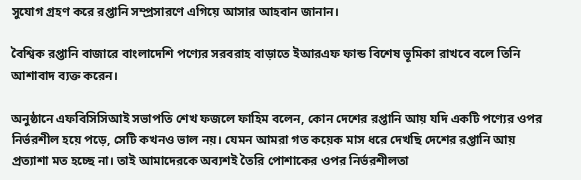সুযোগ গ্রহণ করে রপ্তানি সম্প্রসারণে এগিয়ে আসার আহবান জানান।

বৈশ্বিক রপ্তানি বাজারে বাংলাদেশি পণ্যের সরবরাহ বাড়াতে ইআরএফ ফান্ড বিশেষ ভূমিকা রাখবে বলে তিনি আশাবাদ ব্যক্ত করেন।

অনুষ্ঠানে এফবিসিসিআই সভাপতি শেখ ফজলে ফাহিম বলেন, কোন দেশের রপ্তানি আয় যদি একটি পণ্যের ওপর নির্ভরশীল হয়ে পড়ে, সেটি কখনও ভাল নয়। যেমন আমরা গত কয়েক মাস ধরে দেখছি দেশের রপ্তানি আয় প্রত্যাশা মত হচ্ছে না। তাই আমাদেরকে অব্যশই তৈরি পোশাকের ওপর নির্ভরশীলতা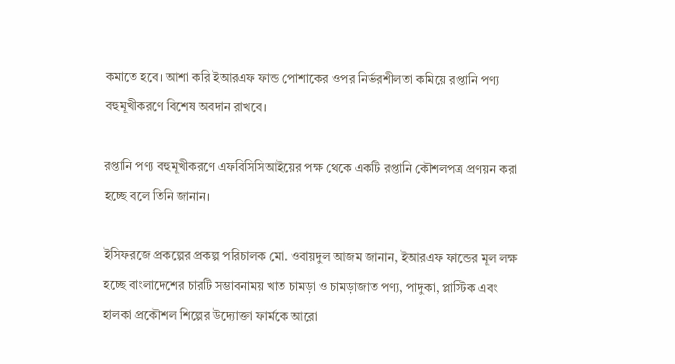কমাতে হবে। আশা করি ইআরএফ ফান্ড পোশাকের ওপর নির্ভরশীলতা কমিয়ে রপ্তানি পণ্য বহুমূখীকরণে বিশেষ অবদান রাখবে।

রপ্তানি পণ্য বহুমূখীকরণে এফবিসিসিআইয়ের পক্ষ থেকে একটি রপ্তানি কৌশলপত্র প্রণয়ন করা হচ্ছে বলে তিনি জানান।

ইসিফরজে প্রকল্পের প্রকল্প পরিচালক মো. ওবায়দুল আজম জানান, ইআরএফ ফান্ডের মূল লক্ষ হচ্ছে বাংলাদেশের চারটি সম্ভাবনাময় খাত চামড়া ও চামড়াজাত পণ্য, পাদুকা, প্লাস্টিক এবং হালকা প্রকৌশল শিল্পের উদ্যোক্তা ফার্মকে আরো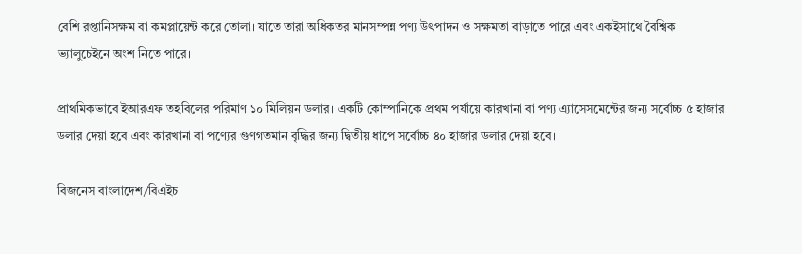বেশি রপ্তানিসক্ষম বা কমপ্লায়েন্ট করে তোলা। যাতে তারা অধিকতর মানসম্পন্ন পণ্য উৎপাদন ও সক্ষমতা বাড়াতে পারে এবং একইসাথে বৈশ্বিক ভ্যালুচেইনে অংশ নিতে পারে।

প্রাথমিকভাবে ইআরএফ তহবিলের পরিমাণ ১০ মিলিয়ন ডলার। একটি কোম্পানিকে প্রথম পর্যায়ে কারখানা বা পণ্য এ্যাসেসমেন্টের জন্য সর্বোচ্চ ৫ হাজার ডলার দেয়া হবে এবং কারখানা বা পণ্যের গুণগতমান বৃদ্ধির জন্য দ্বিতীয় ধাপে সর্বোচ্চ ৪০ হাজার ডলার দেয়া হবে।

বিজনেস বাংলাদেশ/বিএইচ